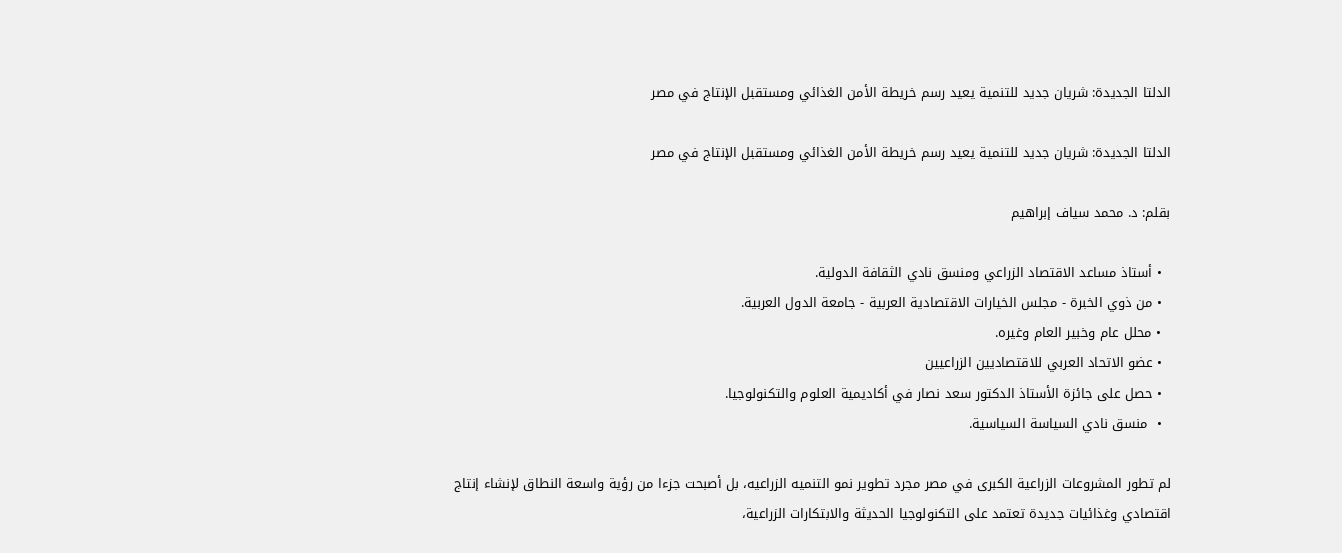الدلتا الجديدة: شريان جديد للتنمية يعيد رسم خريطة الأمن الغذائي ومستقبل الإنتاج في مصر

الدلتا الجديدة: شريان جديد للتنمية يعيد رسم خريطة الأمن الغذائي ومستقبل الإنتاج في مصر

بقلم: د. محمد سياف إبراهيم

  • أستاذ مساعد الاقتصاد الزراعي ومنسق نادي الثقافة الدولية.
  • من ذوي الخبرة - مجلس الخيارات الاقتصادية العربية - جامعة الدول العربية.
  • محلل عام وخبير العام وغيره.
  • عضو الاتحاد العربي للاقتصاديين الزراعيين
  • حصل على جائزة الأستاذ الدكتور سعد نصار في أكاديمية العلوم والتكنولوجيا.
  •  منسق نادي السياسة السياسية.

لم تطور المشروعات الزراعية الكبرى في مصر مجرد تطوير نمو التنميه الزراعيه، بل أصبحت جزءا من رؤية واسعة النطاق لإنشاء إنتاج اقتصادي وغذائيات جديدة تعتمد على التكنولوجيا الحديثة والابتكارات الزراعية،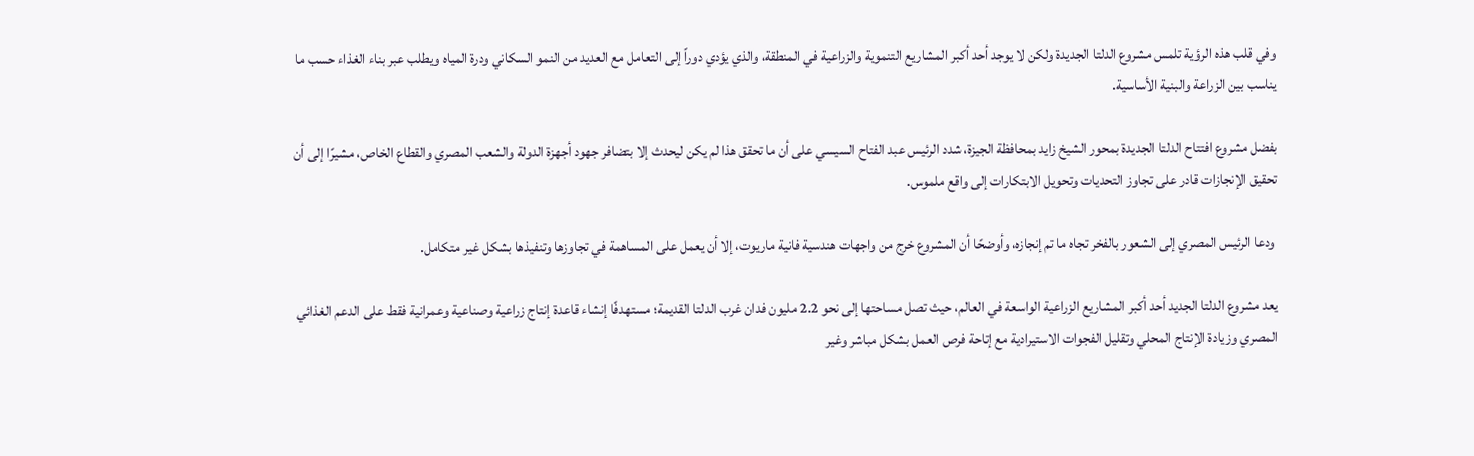وفي قلب هذه الرؤية تلمس مشروع الدلتا الجديدة ولكن لا يوجد أحد أكبر المشاريع التنموية والزراعية في المنطقة، والذي يؤدي دوراً إلى التعامل مع العديد من النمو السكاني ودرة المياه ويطلب عبر بناء الغذاء حسب ما يناسب بين الزراعة والبنية الأساسية.

بفضل مشروع افتتاح الدلتا الجديدة بمحور الشيخ زايد بمحافظة الجيزة، شدد الرئيس عبد الفتاح السيسي على أن ما تحقق هذا لم يكن ليحدث إلا بتضافر جهود أجهزة الدولة والشعب المصري والقطاع الخاص، مشيرًا إلى أن تحقيق الإنجازات قادر على تجاوز التحديات وتحويل الابتكارات إلى واقع ملموس.

 ودعا الرئيس المصري إلى الشعور بالفخر تجاه ما تم إنجازه، وأوضحًا أن المشروع خرج من واجهات هندسية فانية ماريوت، إلا أن يعمل على المساهمة في تجاوزها وتنفيذها بشكل غير متكامل.

يعد مشروع الدلتا الجديد أحد أكبر المشاريع الزراعية الواسعة في العالم، حيث تصل مساحتها إلى نحو 2.2 مليون فدان غرب الدلتا القديمة؛ مستهدفًا إنشاء قاعدة إنتاج زراعية وصناعية وعمرانية فقط على الدعم الغذائي المصري وزيادة الإنتاج المحلي وتقليل الفجوات الاستيرادية مع إتاحة فرص العمل بشكل مباشر وغير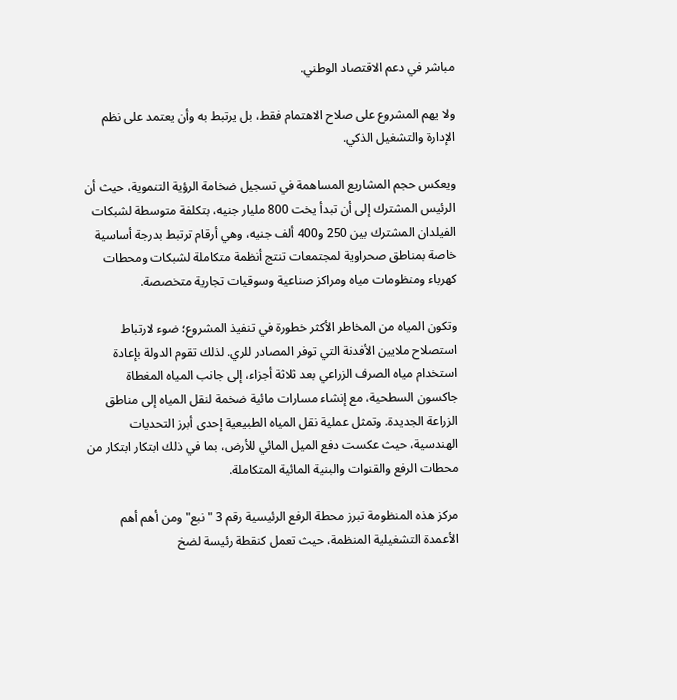مباشر في دعم الاقتصاد الوطني.

ولا يهم المشروع على صلاح الاهتمام فقط، بل يرتبط به وأن يعتمد على نظم الإدارة والتشغيل الذكي.

ويعكس حجم المشاريع المساهمة في تسجيل ضخامة الرؤية التنموية، حيث أن الرئيس المشترك إلى أن تبدأ يخت 800 مليار جنيه، بتكلفة متوسطة لشبكات الفيلدان المشترك بين 250 و400 ألف جنيه، وهي أرقام ترتبط بدرجة أساسية خاصة بمناطق صحراوية لمجتمعات تنتج أنظمة متكاملة لشبكات ومحطات كهرباء ومنظومات مياه ومراكز صناعية وسوقيات تجارية متخصصة.

وتكون المياه من المخاطر الأكثر خطورة في تنفيذ المشروع؛ ضوء لارتباط استصلاح ملايين الأفدنة التي توفر المصادر للري. لذلك تقوم الدولة بإعادة استخدام مياه الصرف الزراعي بعد ثلاثة أجزاء، إلى جانب المياه المغطاة جاكسون السطحية، مع إنشاء مسارات مائية ضخمة لنقل المياه إلى مناطق الزراعة الجديدة. وتمثل عملية نقل المياه الطبيعية إحدى أبرز التحديات الهندسية، حيث عكست دفع الميل المائي للأرض، بما في ذلك ابتكار ابتكار من محطات الرفع والقنوات والبنية المائية المتكاملة.

مركز هذه المنظومة تبرز محطة الرفع الرئيسية رقم 3 "نبع" ومن أهم أهم الأعمدة التشغيلية المنظمة، حيث تعمل كنقطة رئيسة لضخ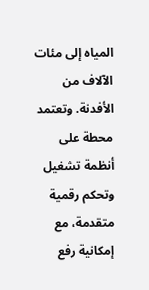المياه إلى مئات الآلاف من الأفدنة. وتعتمد محطة على أنظمة تشغيل وتحكم رقمية متقدمة، مع إمكانية رفع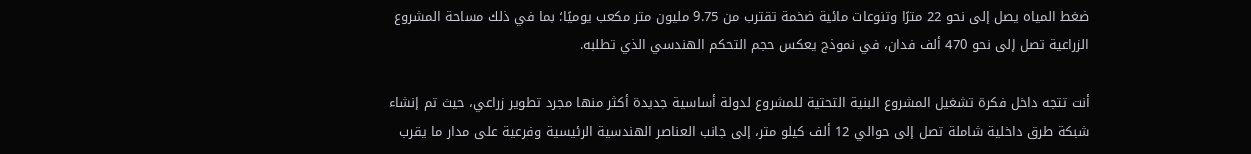ضغط المياه يصل إلى نحو 22 مترًا وتنوعات مائية ضخمة تقترب من 9.75 مليون متر مكعب يوميًا؛ بما في ذلك مساحة المشروع الزراعية تصل إلى نحو 470 ألف فدان، في نموذج يعكس حجم التحكم الهندسي الذي تطلبه.

أنت تتجه داخل فكرة تشغيل المشروع البنية التحتية للمشروع لدولة أساسية جديدة أكثر منها مجرد تطوير زراعي، حيث تم إنشاء شبكة طرق داخلية شاملة تصل إلى حوالي 12 ألف كيلو متر، إلى جانب العناصر الهندسية الرئيسية وفرعية على مدار ما يقرب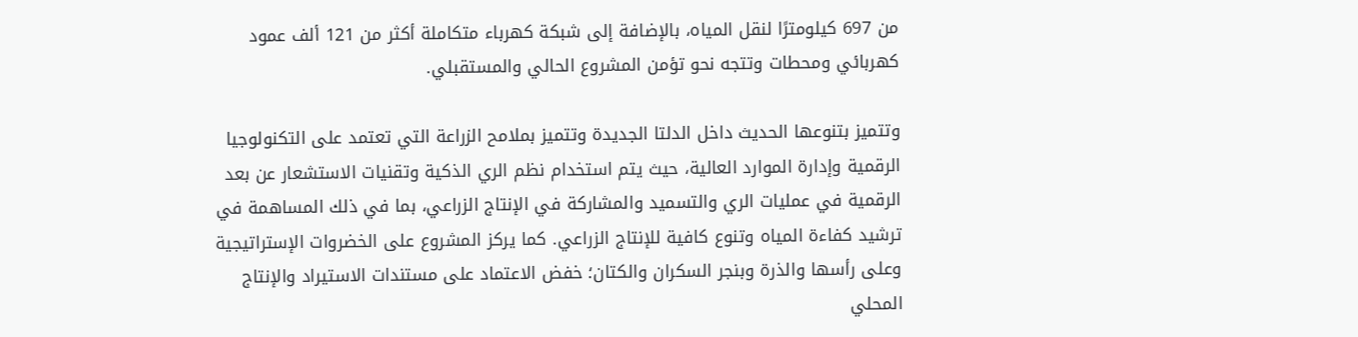من 697 كيلومترًا لنقل المياه، بالإضافة إلى شبكة كهرباء متكاملة أكثر من 121 ألف عمود كهربائي ومحطات وتتجه نحو تؤمن المشروع الحالي والمستقبلي.

وتتميز بتنوعها الحديث داخل الدلتا الجديدة وتتميز بملامح الزراعة التي تعتمد على التكنولوجيا الرقمية وإدارة الموارد العالية، حيث يتم استخدام نظم الري الذكية وتقنيات الاستشعار عن بعد الرقمية في عمليات الري والتسميد والمشاركة في الإنتاج الزراعي، بما في ذلك المساهمة في ترشيد كفاءة المياه وتنوع كافية للإنتاج الزراعي. كما يركز المشروع على الخضروات الإستراتيجية وعلى رأسها والذرة وبنجر السكران والكتان؛ خفض الاعتماد على مستندات الاستيراد والإنتاج المحلي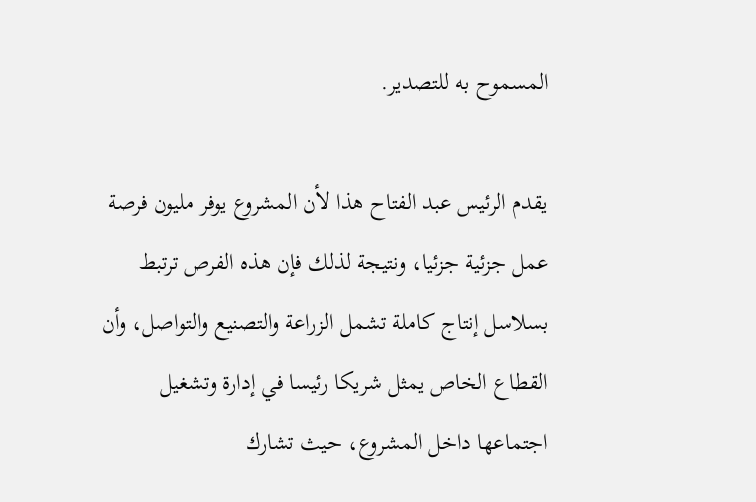المسموح به للتصدير.

يقدم الرئيس عبد الفتاح هذا لأن المشروع يوفر مليون فرصة عمل جزئية جزئيا، ونتيجة لذلك فإن هذه الفرص ترتبط بسلاسل إنتاج كاملة تشمل الزراعة والتصنيع والتواصل، وأن القطاع الخاص يمثل شريكا رئيسا في إدارة وتشغيل اجتماعها داخل المشروع، حيث تشارك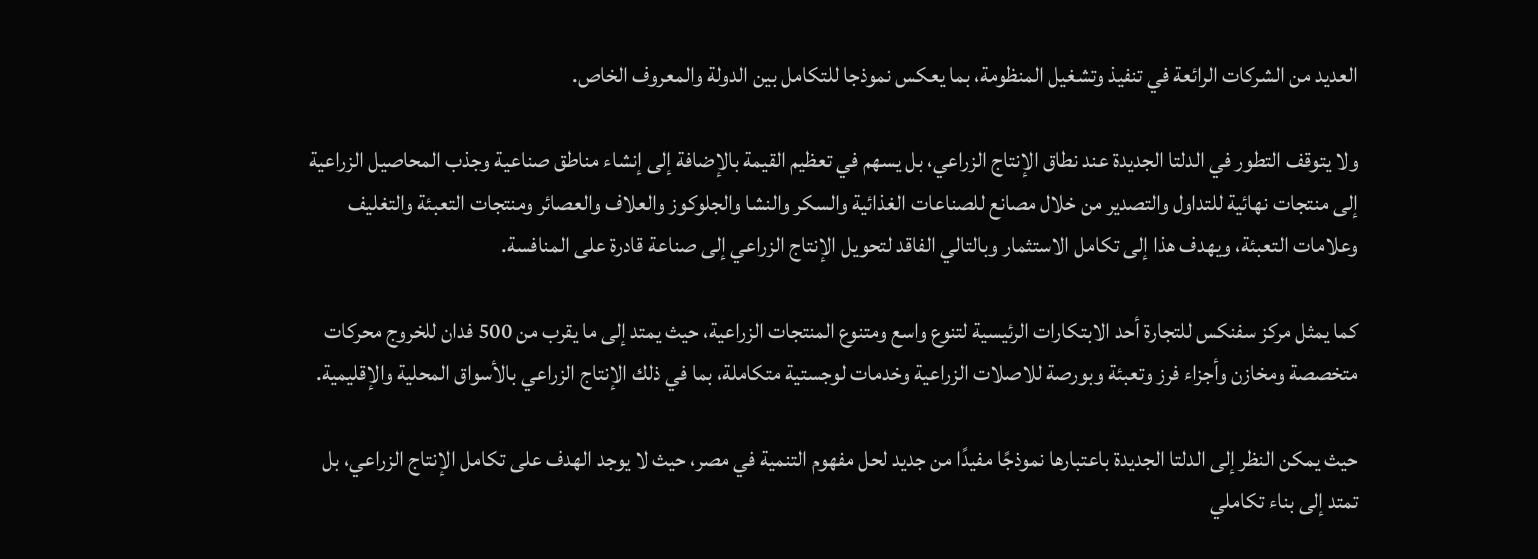العديد من الشركات الرائعة في تنفيذ وتشغيل المنظومة، بما يعكس نموذجا للتكامل بين الدولة والمعروف الخاص.

ولا يتوقف التطور في الدلتا الجديدة عند نطاق الإنتاج الزراعي، بل يسهم في تعظيم القيمة بالإضافة إلى إنشاء مناطق صناعية وجذب المحاصيل الزراعية إلى منتجات نهائية للتداول والتصدير من خلال مصانع للصناعات الغذائية والسكر والنشا والجلوكوز والعلاف والعصائر ومنتجات التعبئة والتغليف وعلامات التعبئة، ويهدف هذا إلى تكامل الاستثمار وبالتالي الفاقد لتحويل الإنتاج الزراعي إلى صناعة قادرة على المنافسة.

كما يمثل مركز سفنكس للتجارة أحد الابتكارات الرئيسية لتنوع واسع ومتنوع المنتجات الزراعية، حيث يمتد إلى ما يقرب من 500 فدان للخروج محركات متخصصة ومخازن وأجزاء فرز وتعبئة وبورصة للاصلات الزراعية وخدمات لوجستية متكاملة، بما في ذلك الإنتاج الزراعي بالأسواق المحلية والإقليمية.

حيث يمكن النظر إلى الدلتا الجديدة باعتبارها نموذجًا مفيدًا من جديد لحل مفهوم التنمية في مصر، حيث لا يوجد الهدف على تكامل الإنتاج الزراعي، بل تمتد إلى بناء تكاملي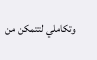وتكاملي لتتمكن من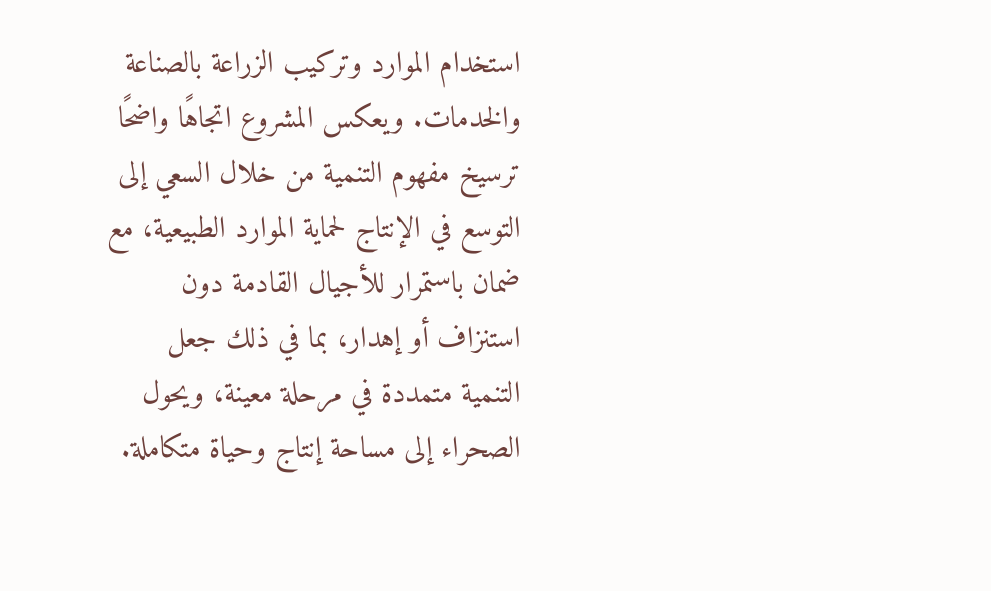استخدام الموارد وتركيب الزراعة بالصناعة والخدمات. ويعكس المشروع اتجاهًا واضحًا ترسيخ مفهوم التنمية من خلال السعي إلى التوسع في الإنتاج لحماية الموارد الطبيعية، مع ضمان باستمرار للأجيال القادمة دون استنزاف أو إهدار، بما في ذلك جعل التنمية متمددة في مرحلة معينة، ويحول الصحراء إلى مساحة إنتاج وحياة متكاملة.